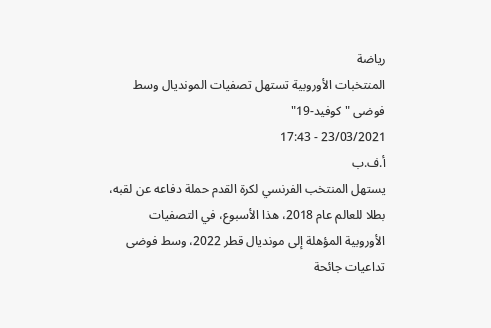رياضة
المنتخبات الأوروبية تستهل تصفيات المونديال وسط فوضى "كوفيد-19"
23/03/2021 - 17:43
أ.ف.ب
يستهل المنتخب الفرنسي لكرة القدم حملة دفاعه عن لقبه، بطلا للعالم عام 2018، هذا الأسبوع، في التصفيات الأوروبية المؤهلة إلى مونديال قطر 2022، وسط فوضى تداعيات جائحة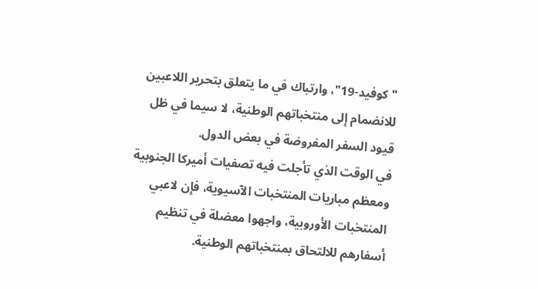"كوفيد-19"، وارتباك في ما يتعلق بتحرير اللاعبين للانضمام إلى منتخباتهم الوطنية، لا سيما في ظل قيود السفر المفروضة في بعض الدول.
في الوقت الذي تأجلت فيه تصفيات أميركا الجنوبية ومعظم مباريات المنتخبات الآسيوية، فإن لاعبي المنتخبات الأوروبية، واجهوا معضلة في تنظيم أسفارهم للالتحاق بمنتخباتهم الوطنية.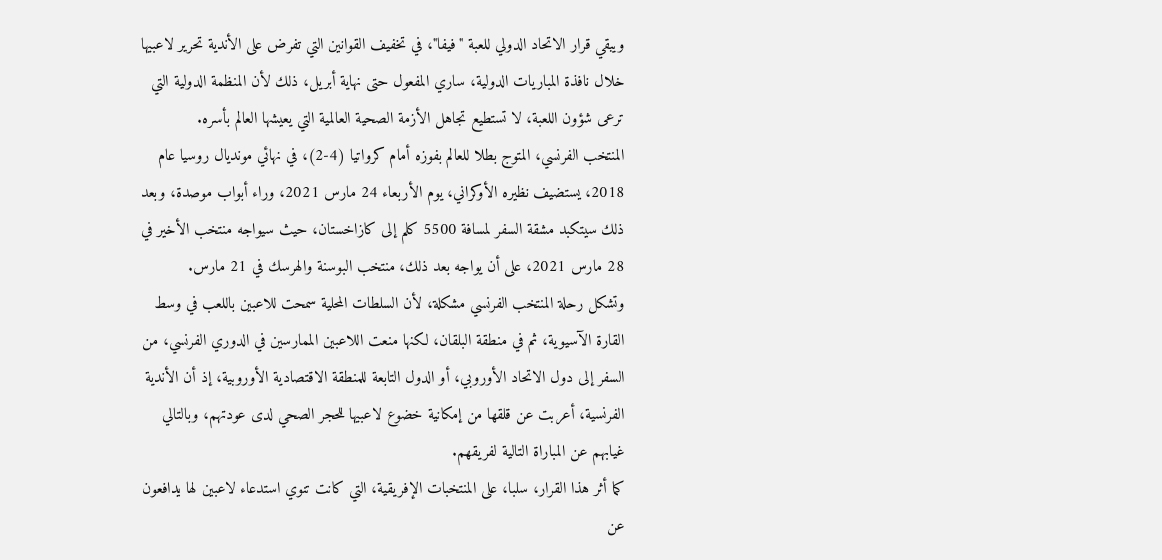ويبقي قرار الاتحاد الدولي للعبة "فيفا"، في تخفيف القوانين التي تفرض على الأندية تحرير لاعبيها خلال نافذة المباريات الدولية، ساري المفعول حتى نهاية أبريل، ذلك لأن المنظمة الدولية التي ترعى شؤون اللعبة، لا تستطيع تجاهل الأزمة الصحية العالمية التي يعيشها العالم بأسره.
المنتخب الفرنسي، المتوج بطلا للعالم بفوزه أمام كرواتيا (4-2)، في نهائي مونديال روسيا عام 2018، يستضيف نظيره الأوكراني، يوم الأربعاء 24 مارس 2021، وراء أبواب موصدة، وبعد ذلك سيتكبد مشقة السفر لمسافة 5500 كلم إلى كازاخستان، حيث سيواجه منتخب الأخير في 28 مارس 2021، على أن يواجه بعد ذلك، منتخب البوسنة والهرسك في 21 مارس.
وتشكل رحلة المنتخب الفرنسي مشكلة، لأن السلطات المحلية سمحت للاعبين باللعب في وسط القارة الآسيوية، ثم في منطقة البلقان، لكنها منعت اللاعبين الممارسين في الدوري الفرنسي، من السفر إلى دول الاتحاد الأوروبي، أو الدول التابعة للمنطقة الاقتصادية الأوروبية، إذ أن الأندية الفرنسية، أعربت عن قلقها من إمكانية خضوع لاعبيها للحجر الصحي لدى عودتهم، وبالتالي غيابهم عن المباراة التالية لفريقهم.
كما أثر هذا القرار، سلبا، على المنتخبات الإفريقية، التي كانت تنوي استدعاء لاعبين لها يدافعون عن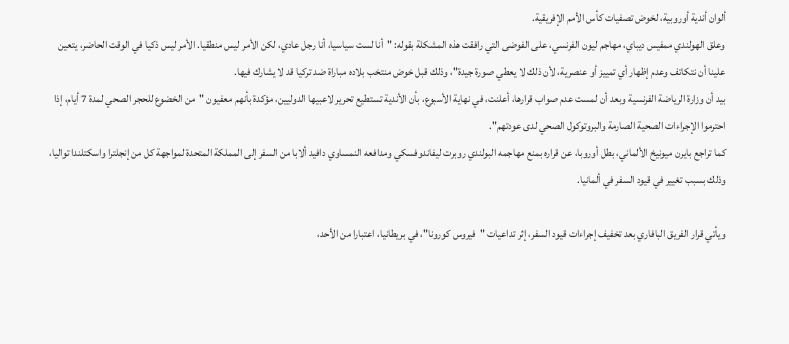ألوان أندية أوروبية، لخوض تصفيات كأس الأمم الإفريقية.
وعلق الهولندي ممفيس ديباي، مهاجم ليون الفرنسي، على الفوضى التي رافقت هذه المشكلة بقوله: "أنا لست سياسيا، أنا رجل عادي، لكن الأمر ليس منطقيا. الأمر ليس ذكيا في الوقت الحاضر، يتعين علينا أن نتكاتف وعدم إظهار أي تمييز أو عنصرية، لأن ذلك لا يعطي صورة جيدة"، وذلك قبل خوض منتخب بلاده مباراة ضد تركيا قد لا يشارك فيها.
بيد أن وزارة الرياضة الفرنسية وبعد أن لمست عدم صواب قرارها، أعلنت، في نهاية الأسبوع، بأن الأندية تستطيع تحرير لاعبيها الدوليين، مؤكدة بأنهم معفيون "من الخضوع للحجر الصحي لمدة 7 أيام، إذا احترموا الإجراءات الصحية الصارمة والبروتوكول الصحي لدى عودتهم".
كما تراجع بايرن ميونيخ الألماني، بطل أوروبا، عن قراره بمنع مهاجمه البولندي روبرت ليفاندوفسكي ومدافعه النمساوي دافيد ألابا من السفر إلى المملكة المتحدة لمواجهة كل من إنجلترا واسكتلندا تواليا، وذلك بسبب تغيير في قيود السفر في ألمانيا.

ويأتي قرار الفريق البافاري بعد تخفيف إجراءات قيود السفر، إثر تداعيات "فيروس كورونا"، في بريطانيا، اعتبارا من الأحد،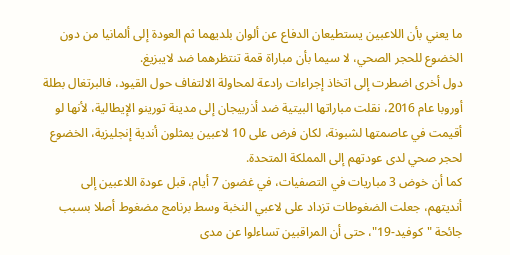ما يعني بأن اللاعبين يستطيعان الدفاع عن ألوان بلديهما ثم العودة إلى ألمانيا من دون الخضوع للحجر الصحي، لا سيما بأن مباراة قمة تنتظرهما ضد لايبزيغ.
دول أخرى اضطرت إلى اتخاذ إجراءات رادعة لمحاولة الالتفاف حول القيود، فالبرتغال بطلة أوروبا عام 2016، نقلت مباراتها البيتية ضد أذربيجان إلى مدينة تورينو الإيطالية، لأنها لو أقيمت في عاصمتها لشبونة، لكان فرض على 10 لاعبين يمثلون أندية إنجليزية، الخضوع لحجر صحي لدى عودتهم إلى المملكة المتحدة.
كما أن خوض 3 مباريات في التصفيات، في غضون 7 أيام، قبل عودة اللاعبين إلى أنديتهم، جعلت الضغوطات تزداد على لاعبي النخبة وسط برنامج مضغوط أصلا بسبب جائحة "كوفيد-19"، حتى أن المراقبين تساءلوا عن مدى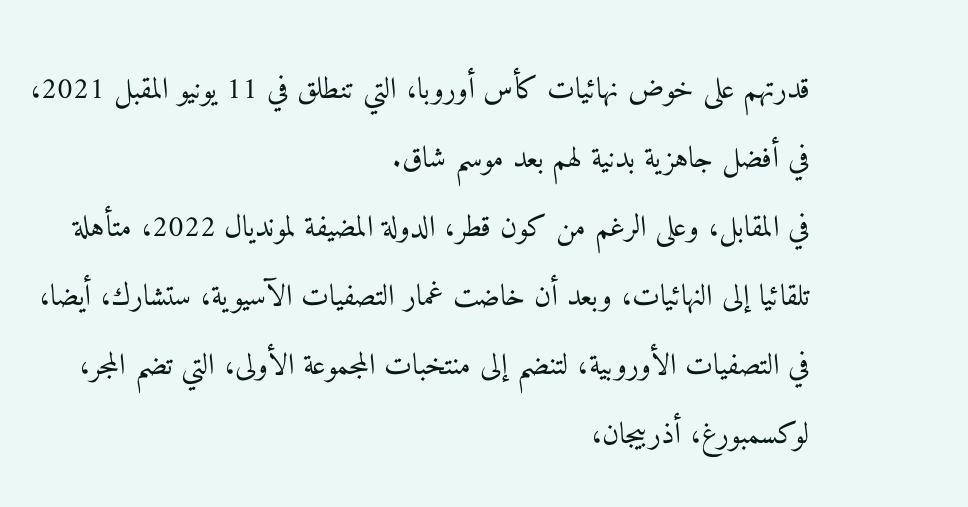قدرتهم على خوض نهائيات كأس أوروبا، التي تنطلق في 11 يونيو المقبل 2021، في أفضل جاهزية بدنية لهم بعد موسم شاق.
في المقابل، وعلى الرغم من كون قطر، الدولة المضيفة لمونديال 2022، متأهلة تلقائيا إلى النهائيات، وبعد أن خاضت غمار التصفيات الآسيوية، ستشارك، أيضا، في التصفيات الأوروبية، لتنضم إلى منتخبات المجموعة الأولى، التي تضم المجر، لوكسمبورغ، أذربيجان،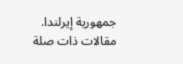جمهورية إيرلندا.
مقالات ذات صلة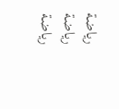رياضة
رياضة
رياضة